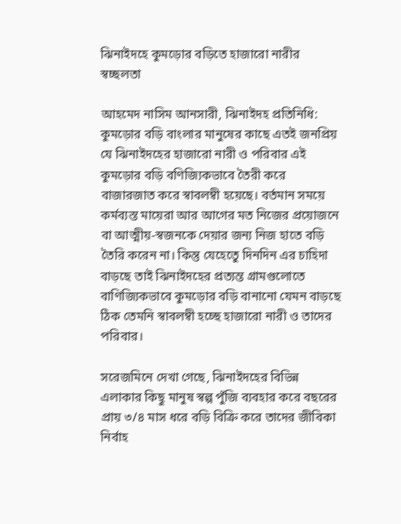ঝিনাইদহে কুমড়োর বড়িতে হাজারো নারীর স্বচ্ছলতা

আহমেদ নাসিম আনসারী, ঝিনাইদহ প্রতিনিধি:
কুমড়োর বড়ি বাংলার মানুষের কাছে এতই জনপ্রিয় যে ঝিনাইদহের হাজারো নারী ও পরিবার এই কুমড়োর বড়ি বণিজ্যিকভাবে তৈরী করে বাজারজাত করে স্বাবলম্বী হয়েছে। বর্তমান সময়ে কর্মব্যস্ত মায়েরা আর আগের মত নিজের প্রয়োজনে বা আত্মীয়-স্বজনকে দেয়ার জন্য নিজ হাতে বড়ি তৈরি করেন না। কিন্তু যেহেতেু দিনদিন এর চাহিদা বাড়ছে তাই ঝিনাইদহের প্রত্যন্ত গ্রামগুলোতে বাণিজ্যিকভাবে কুমড়োর বড়ি বানানো যেমন বাড়ছে ঠিক তেমনি স্বাবলম্বী হচ্ছে হাজারো নারী ও তাদের পরিবার।

সরেজমিনে দেখা গেছে, ঝিনাইদহের বিভিন্ন এলাকার কিছু মানুষ স্বল্প পুঁজি ব্যবহার করে বছরের প্রায় ৩/৪ মাস ধরে বড়ি বিক্রি করে তাদের জীবিকা নির্বাহ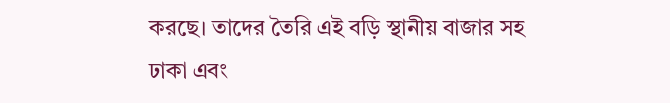করছে। তাদের তৈরি এই বড়ি স্থানীয় বাজার সহ ঢাকা এবং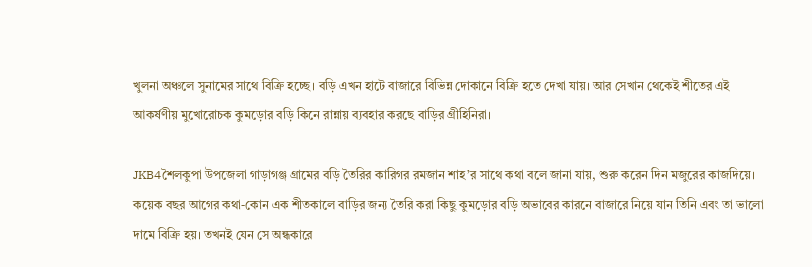খুলনা অঞ্চলে সুনামের সাথে বিক্রি হচ্ছে। বড়ি এখন হাটে বাজারে বিভিন্ন দোকানে বিক্রি হতে দেখা যায়। আর সেখান থেকেই শীতের এই আকর্ষণীয় মুখোরোচক কুমড়োর বড়ি কিনে রান্নায় ব্যবহার করছে বাড়ির গ্রীহিনিরা।

JKB4শৈলকুপা উপজেলা গাড়াগঞ্জ গ্রামের বড়ি তৈরির কারিগর রমজান শাহ’র সাথে কথা বলে জানা যায়, শুরু করেন দিন মজুরের কাজদিয়ে। কয়েক বছর আগের কথা-কোন এক শীতকালে বাড়ির জন্য তৈরি করা কিছু কুমড়োর বড়ি অভাবের কারনে বাজারে নিয়ে যান তিনি এবং তা ভালো দামে বিক্রি হয়। তখনই যেন সে অন্ধকারে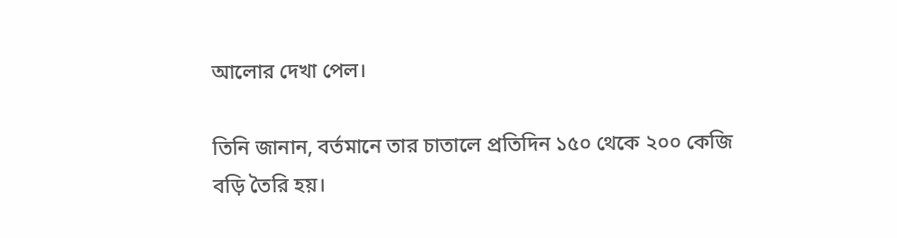আলোর দেখা পেল।

তিনি জানান, বর্তমানে তার চাতালে প্রতিদিন ১৫০ থেকে ২০০ কেজি বড়ি তৈরি হয়।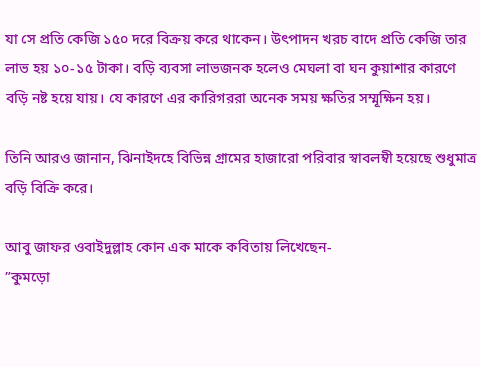যা সে প্রতি কেজি ১৫০ দরে বিক্রয় করে থাকেন। উৎপাদন খরচ বাদে প্রতি কেজি তার লাভ হয় ১০-১৫ টাকা। বড়ি ব্যবসা লাভজনক হলেও মেঘলা বা ঘন কুয়াশার কারণে বড়ি নষ্ট হয়ে যায়। যে কারণে এর কারিগররা অনেক সময় ক্ষতির সম্মূক্ষিন হয়।

তিনি আরও জানান, ঝিনাইদহে বিভিন্ন গ্রামের হাজারো পরিবার স্বাবলম্বী হয়েছে শুধুমাত্র বড়ি বিক্রি করে।

আবু জাফর ওবাইদুল্লাহ কোন এক মাকে কবিতায় লিখেছেন-
”কুমড়ো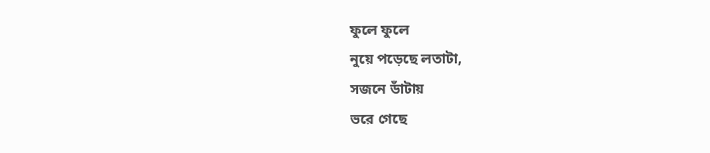ফুলে ফুলে
নুয়ে পড়েছে লতাটা,
সজনে ডাঁটায়
ভরে গেছে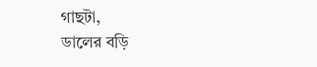গাছটা,
ডালের বড়ি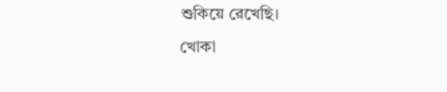শুকিয়ে রেখেছি।
খোকা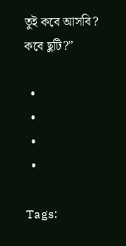তুই কবে আসবি?
কবে ছুটি?”

  •
  •
  •
  •

Tags: